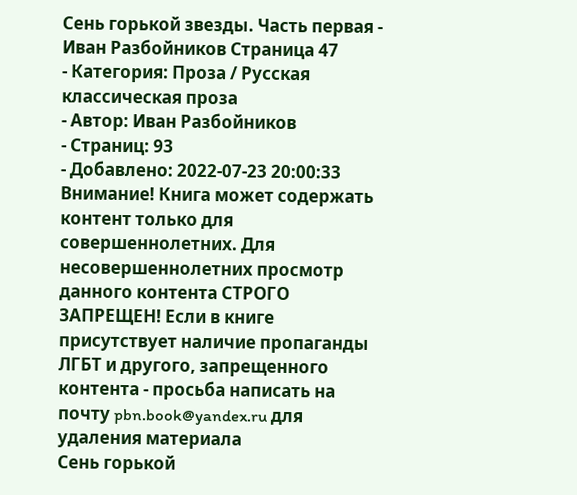Сень горькой звезды. Часть первая - Иван Разбойников Страница 47
- Категория: Проза / Русская классическая проза
- Автор: Иван Разбойников
- Страниц: 93
- Добавлено: 2022-07-23 20:00:33
Внимание! Книга может содержать контент только для совершеннолетних. Для несовершеннолетних просмотр данного контента СТРОГО ЗАПРЕЩЕН! Если в книге присутствует наличие пропаганды ЛГБТ и другого, запрещенного контента - просьба написать на почту pbn.book@yandex.ru для удаления материала
Сень горькой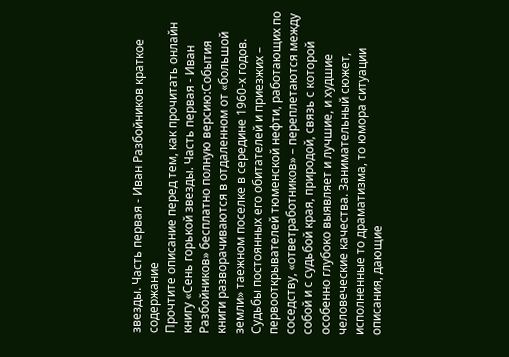звезды. Часть первая - Иван Разбойников краткое содержание
Прочтите описание перед тем, как прочитать онлайн книгу «Сень горькой звезды. Часть первая - Иван Разбойников» бесплатно полную версию:События книги разворачиваются в отдаленном от «большой земли» таежном поселке в середине 1960-х годов. Судьбы постоянных его обитателей и приезжих – первооткрывателей тюменской нефти, работающих по соседству, «ответработников» – переплетаются между собой и с судьбой края, природой, связь с которой особенно глубоко выявляет и лучшие, и худшие человеческие качества. Занимательный сюжет, исполненные то драматизма, то юмора ситуации описания, дающие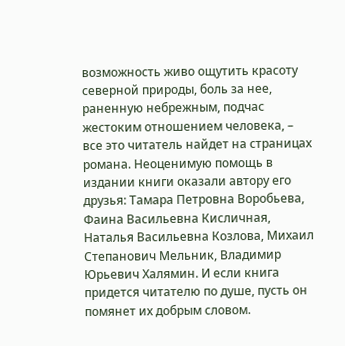возможность живо ощутить красоту северной природы, боль за нее, раненную небрежным, подчас жестоким отношением человека, – все это читатель найдет на страницах романа. Неоценимую помощь в издании книги оказали автору его друзья: Тамара Петровна Воробьева, Фаина Васильевна Кисличная, Наталья Васильевна Козлова, Михаил Степанович Мельник, Владимир Юрьевич Халямин. И если книга придется читателю по душе, пусть он помянет их добрым словом.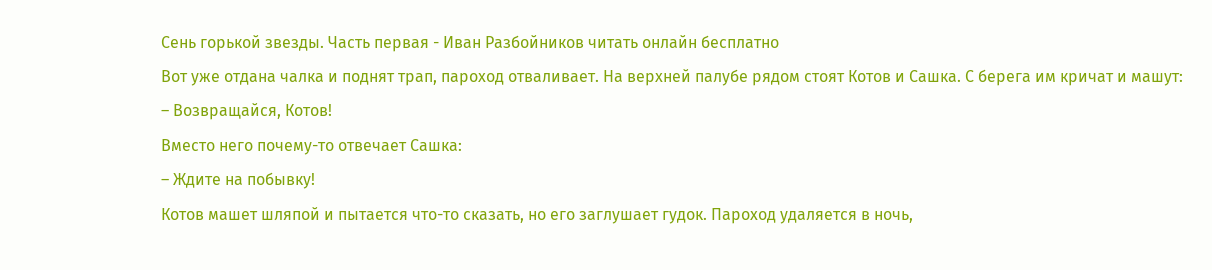Сень горькой звезды. Часть первая - Иван Разбойников читать онлайн бесплатно
Вот уже отдана чалка и поднят трап, пароход отваливает. На верхней палубе рядом стоят Котов и Сашка. С берега им кричат и машут:
– Возвращайся, Котов!
Вместо него почему-то отвечает Сашка:
– Ждите на побывку!
Котов машет шляпой и пытается что-то сказать, но его заглушает гудок. Пароход удаляется в ночь,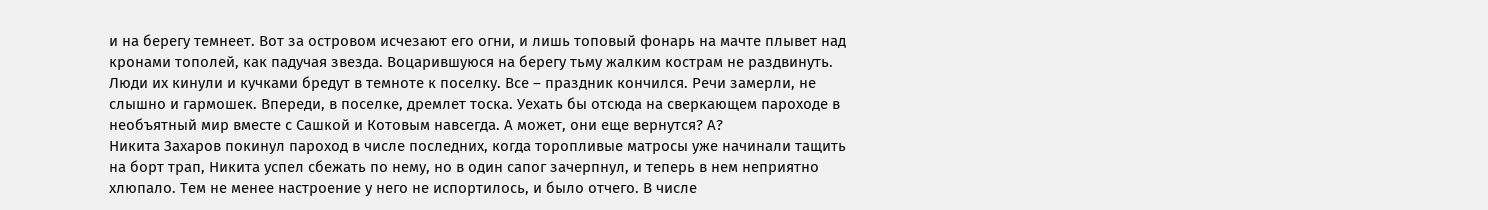и на берегу темнеет. Вот за островом исчезают его огни, и лишь топовый фонарь на мачте плывет над кронами тополей, как падучая звезда. Воцарившуюся на берегу тьму жалким кострам не раздвинуть. Люди их кинули и кучками бредут в темноте к поселку. Все – праздник кончился. Речи замерли, не слышно и гармошек. Впереди, в поселке, дремлет тоска. Уехать бы отсюда на сверкающем пароходе в необъятный мир вместе с Сашкой и Котовым навсегда. А может, они еще вернутся? А?
Никита Захаров покинул пароход в числе последних, когда торопливые матросы уже начинали тащить на борт трап, Никита успел сбежать по нему, но в один сапог зачерпнул, и теперь в нем неприятно хлюпало. Тем не менее настроение у него не испортилось, и было отчего. В числе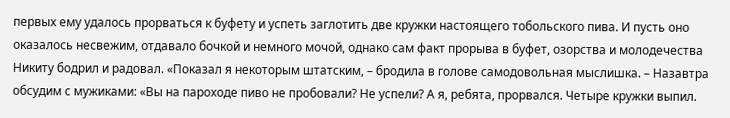первых ему удалось прорваться к буфету и успеть заглотить две кружки настоящего тобольского пива. И пусть оно оказалось несвежим, отдавало бочкой и немного мочой, однако сам факт прорыва в буфет, озорства и молодечества Никиту бодрил и радовал. «Показал я некоторым штатским, – бродила в голове самодовольная мыслишка. – Назавтра обсудим с мужиками: «Вы на пароходе пиво не пробовали? Не успели? А я, ребята, прорвался. Четыре кружки выпил.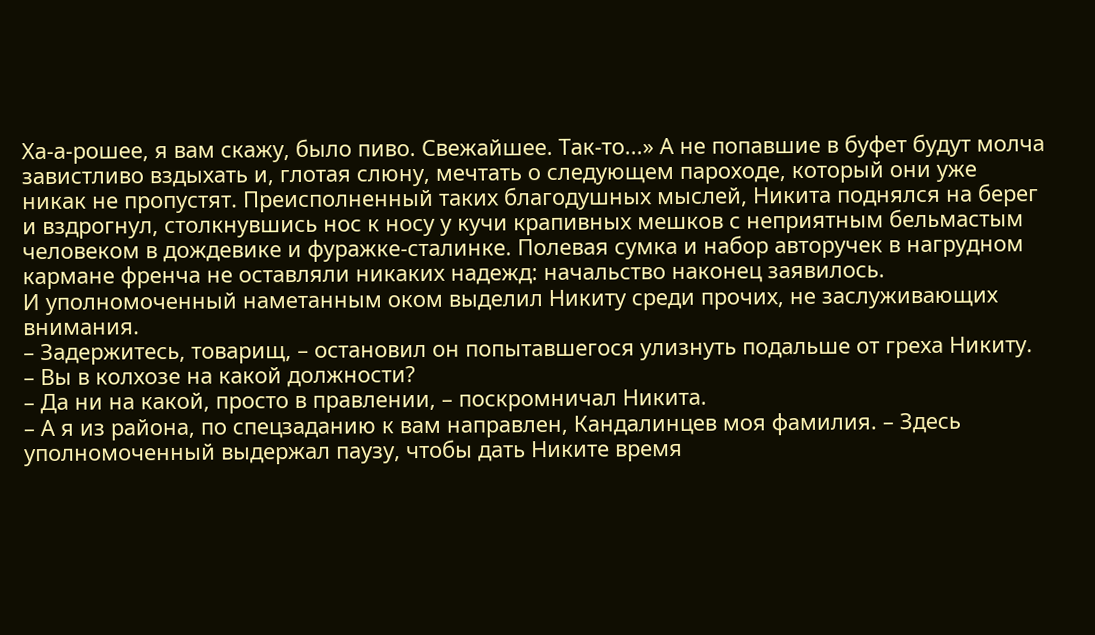Ха-а-рошее, я вам скажу, было пиво. Свежайшее. Так-то...» А не попавшие в буфет будут молча завистливо вздыхать и, глотая слюну, мечтать о следующем пароходе, который они уже никак не пропустят. Преисполненный таких благодушных мыслей, Никита поднялся на берег и вздрогнул, столкнувшись нос к носу у кучи крапивных мешков с неприятным бельмастым человеком в дождевике и фуражке-сталинке. Полевая сумка и набор авторучек в нагрудном кармане френча не оставляли никаких надежд: начальство наконец заявилось.
И уполномоченный наметанным оком выделил Никиту среди прочих, не заслуживающих внимания.
– Задержитесь, товарищ, – остановил он попытавшегося улизнуть подальше от греха Никиту. – Вы в колхозе на какой должности?
– Да ни на какой, просто в правлении, – поскромничал Никита.
– А я из района, по спецзаданию к вам направлен, Кандалинцев моя фамилия. – Здесь уполномоченный выдержал паузу, чтобы дать Никите время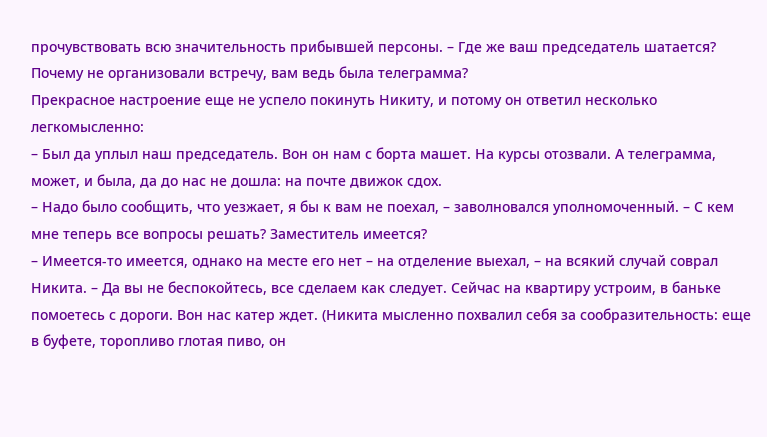прочувствовать всю значительность прибывшей персоны. – Где же ваш председатель шатается? Почему не организовали встречу, вам ведь была телеграмма?
Прекрасное настроение еще не успело покинуть Никиту, и потому он ответил несколько легкомысленно:
– Был да уплыл наш председатель. Вон он нам с борта машет. На курсы отозвали. А телеграмма, может, и была, да до нас не дошла: на почте движок сдох.
– Надо было сообщить, что уезжает, я бы к вам не поехал, – заволновался уполномоченный. – С кем мне теперь все вопросы решать? Заместитель имеется?
– Имеется-то имеется, однако на месте его нет – на отделение выехал, – на всякий случай соврал Никита. – Да вы не беспокойтесь, все сделаем как следует. Сейчас на квартиру устроим, в баньке помоетесь с дороги. Вон нас катер ждет. (Никита мысленно похвалил себя за сообразительность: еще в буфете, торопливо глотая пиво, он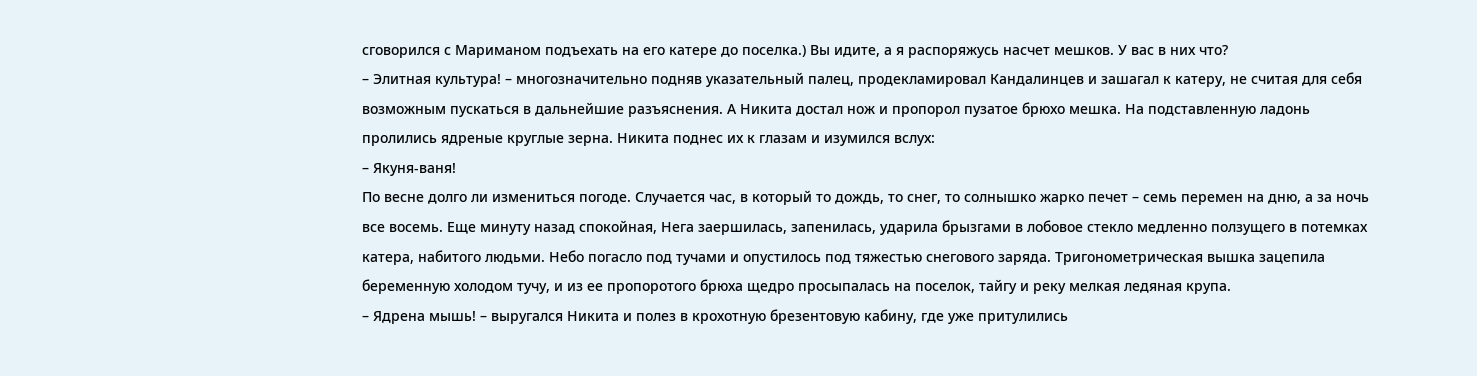сговорился с Мариманом подъехать на его катере до поселка.) Вы идите, а я распоряжусь насчет мешков. У вас в них что?
– Элитная культура! – многозначительно подняв указательный палец, продекламировал Кандалинцев и зашагал к катеру, не считая для себя возможным пускаться в дальнейшие разъяснения. А Никита достал нож и пропорол пузатое брюхо мешка. На подставленную ладонь пролились ядреные круглые зерна. Никита поднес их к глазам и изумился вслух:
– Якуня-ваня!
По весне долго ли измениться погоде. Случается час, в который то дождь, то снег, то солнышко жарко печет – семь перемен на дню, а за ночь все восемь. Еще минуту назад спокойная, Нега заершилась, запенилась, ударила брызгами в лобовое стекло медленно ползущего в потемках катера, набитого людьми. Небо погасло под тучами и опустилось под тяжестью снегового заряда. Тригонометрическая вышка зацепила беременную холодом тучу, и из ее пропоротого брюха щедро просыпалась на поселок, тайгу и реку мелкая ледяная крупа.
– Ядрена мышь! – выругался Никита и полез в крохотную брезентовую кабину, где уже притулились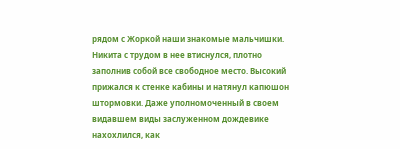рядом с Жоркой наши знакомые мальчишки. Никита с трудом в нее втиснулся, плотно заполнив собой все свободное место. Высокий прижался к стенке кабины и натянул капюшон штормовки. Даже уполномоченный в своем видавшем виды заслуженном дождевике нахохлился, как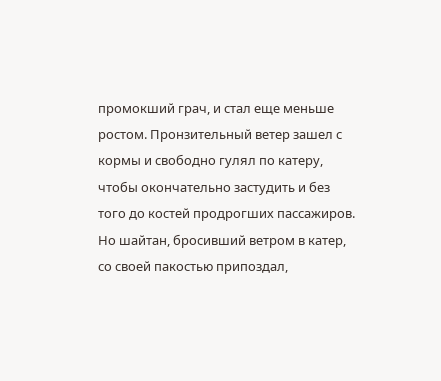промокший грач, и стал еще меньше ростом. Пронзительный ветер зашел с кормы и свободно гулял по катеру, чтобы окончательно застудить и без того до костей продрогших пассажиров. Но шайтан, бросивший ветром в катер, со своей пакостью припоздал,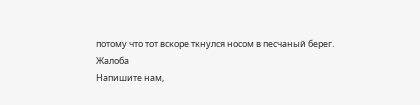потому что тот вскоре ткнулся носом в песчаный берег.
Жалоба
Напишите нам,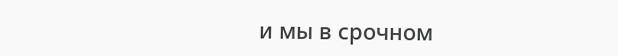и мы в срочном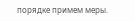порядке примем меры.